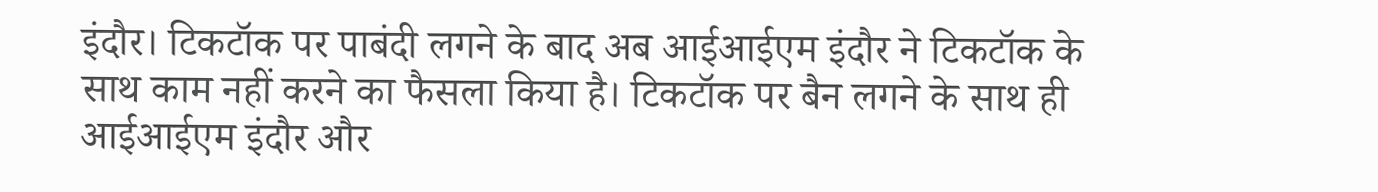इंदौर। टिकटॉक पर पाबंदी लगने के बाद अब आईआईएम इंदौर ने टिकटॉक के साथ काम नहीं करने का फैसला किया है। टिकटॉक पर बैन लगने के साथ ही आईआईएम इंदौर और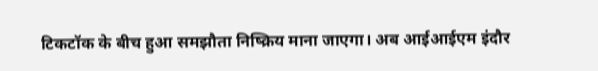टिकटॉक के बीच हुआ समझौता निष्क्रिय माना जाएगा। अब आईआईएम इंदौर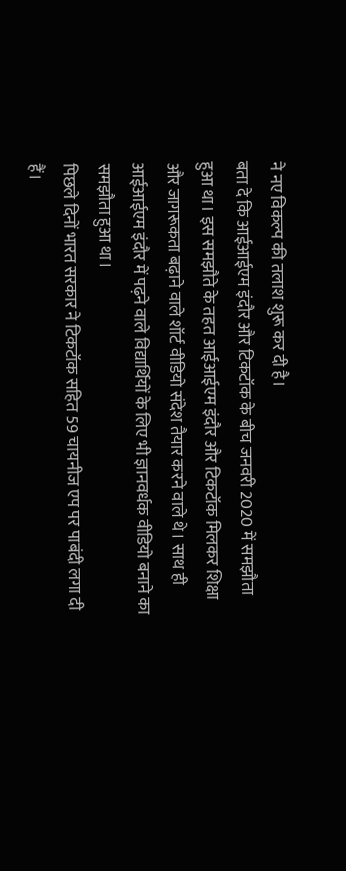ने नए विकल्प की तलाश शुरू कर दी है।
बता दे कि आईआईएम इंदौर और टिकटॉक के बीच जनवरी 2020 में समझौता हुआ था। इस समझौते के तहत आईआईएम इंदौर और टिकटॉक मिलकर शिक्षा और जागरूकता बढ़ाने वाले शॉर्ट वीडियो संदेश तैयार करने वाले थे। साथ ही आईआईएम इंदौर में पढ़ने वाले विद्यार्थियों के लिए भी ज्ञानवर्धक वीडियो बनाने का समझौता हुआ था।
पिछले दिनों भारत सरकार ने टिकटॉक सहित 59 चायनीज एप पर पाबंदी लगा दी हैं।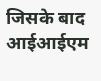जिसके बाद आईआईएम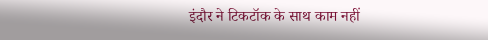इंदौर ने टिकटॉक के साथ काम नहीं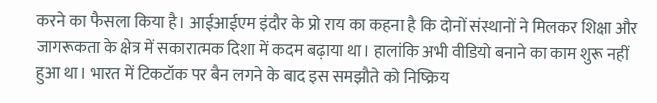करने का फैसला किया है। आईआईएम इंदौर के प्रो राय का कहना है कि दोनों संस्थानों ने मिलकर शिक्षा और जागरूकता के क्षेत्र में सकारात्मक दिशा में कदम बढ़ाया था। हालांकि अभी वीडियो बनाने का काम शुरू नहीं हुआ था। भारत में टिकटॉक पर बैन लगने के बाद इस समझौते को निष्क्रिय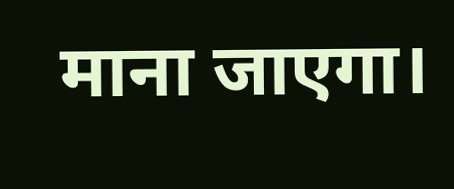माना जाएगा।